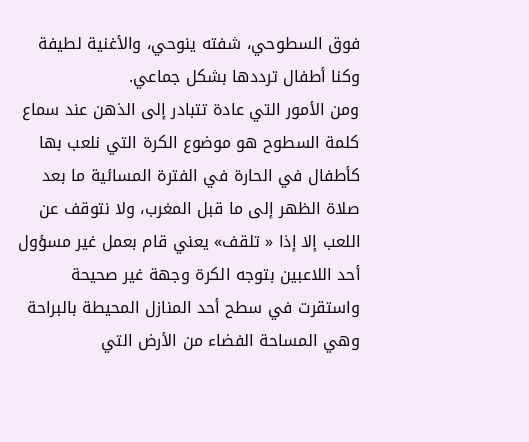فوق السطوحي، شفته ينوحي، والأغنية لطيفة وكنا أطفال ترددها بشكل جماعي.
ومن الأمور التي عادة تتبادر إلى الذهن عند سماع كلمة السطوح هو موضوع الكرة التي نلعب بها كأطفال في الحارة في الفترة المسائية ما بعد صلاة الظهر إلى ما قبل المغرب، ولا نتوقف عن اللعب إلا إذا « تلقف» يعني قام بعمل غير مسؤول أحد اللاعبين بتوجه الكرة وجهة غير صحيحة واستقرت في سطح أحد المنازل المحيطة بالبراحة وهي المساحة الفضاء من الأرض التي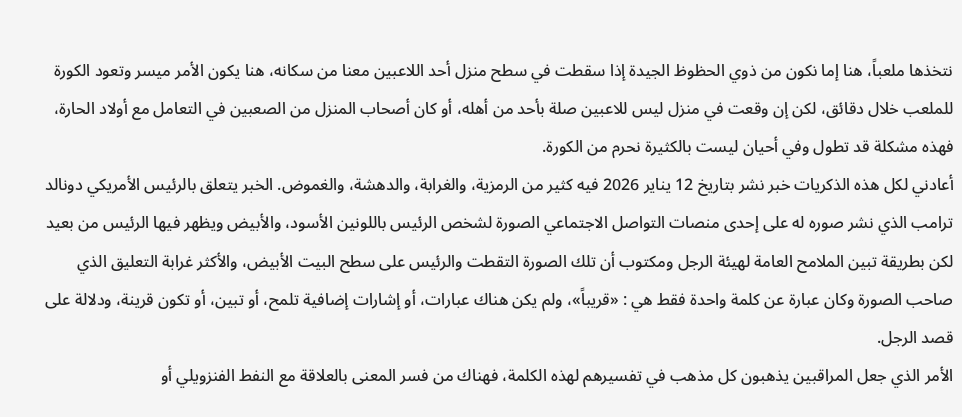نتخذها ملعباً، هنا إما نكون من ذوي الحظوظ الجيدة إذا سقطت في سطح منزل أحد اللاعبين معنا من سكانه، هنا يكون الأمر ميسر وتعود الكورة للملعب خلال دقائق، لكن إن وقعت في منزل ليس للاعبين صلة بأحد من أهله، أو كان أصحاب المنزل من الصعبين في التعامل مع أولاد الحارة، فهذه مشكلة قد تطول وفي أحيان ليست بالكثيرة نحرم من الكورة.
أعادني لكل هذه الذكريات خبر نشر بتاريخ 12 يناير 2026 فيه كثير من الرمزية، والغرابة، والدهشة، والغموض. الخبر يتعلق بالرئيس الأمريكي دونالد ترامب الذي نشر صوره له على إحدى منصات التواصل الاجتماعي الصورة لشخص الرئيس باللونين الأسود، والأبيض ويظهر فيها الرئيس من بعيد لكن بطريقة تبين الملامح العامة لهيئة الرجل ومكتوب أن تلك الصورة التقطت والرئيس على سطح البيت الأبيض، والأكثر غرابة التعليق الذي صاحب الصورة وكان عبارة عن كلمة واحدة فقط هي : «قريباً»، ولم يكن هناك عبارات، أو إشارات إضافية تلمح، أو تبين، أو تكون قرينة، ودلالة على قصد الرجل.
الأمر الذي جعل المراقبين يذهبون كل مذهب في تفسيرهم لهذه الكلمة، فهناك من فسر المعنى بالعلاقة مع النفط الفنزويلي أو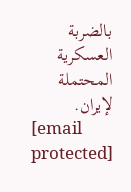بالضربة العسكرية المحتملة لإيران.
[email protected]